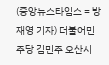(중앙뉴스타임스 = 방재영 기자) 더불어민주당 김민주 오산시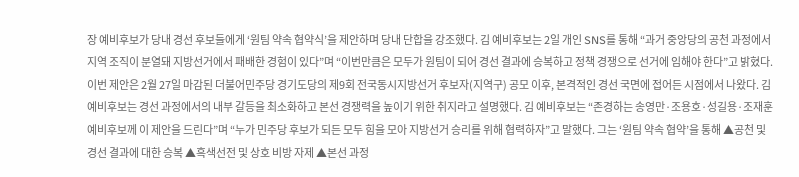장 예비후보가 당내 경선 후보들에게 ‘원팀 약속 협약식’을 제안하며 당내 단합을 강조했다. 김 예비후보는 2일 개인 SNS를 통해 “과거 중앙당의 공천 과정에서 지역 조직이 분열돼 지방선거에서 패배한 경험이 있다”며 “이번만큼은 모두가 원팀이 되어 경선 결과에 승복하고 정책 경쟁으로 선거에 임해야 한다”고 밝혔다. 이번 제안은 2월 27일 마감된 더불어민주당 경기도당의 제9회 전국동시지방선거 후보자(지역구) 공모 이후, 본격적인 경선 국면에 접어든 시점에서 나왔다. 김 예비후보는 경선 과정에서의 내부 갈등을 최소화하고 본선 경쟁력을 높이기 위한 취지라고 설명했다. 김 예비후보는 “존경하는 송영만·조용호·성길용·조재훈 예비후보께 이 제안을 드린다”며 “누가 민주당 후보가 되든 모두 힘을 모아 지방선거 승리를 위해 협력하자”고 말했다. 그는 ‘원팀 약속 협약’을 통해 ▲공천 및 경선 결과에 대한 승복 ▲흑색선전 및 상호 비방 자제 ▲본선 과정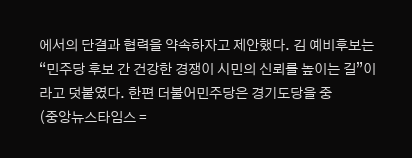에서의 단결과 협력을 약속하자고 제안했다. 김 예비후보는 “민주당 후보 간 건강한 경쟁이 시민의 신뢰를 높이는 길”이라고 덧붙였다. 한편 더불어민주당은 경기도당을 중
(중앙뉴스타임스 =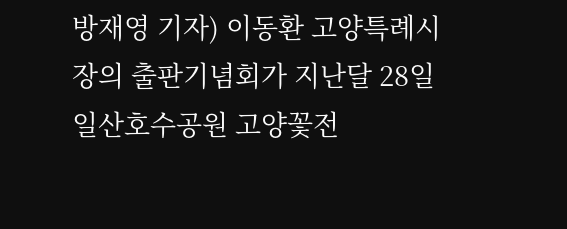방재영 기자) 이동환 고양특례시장의 출판기념회가 지난달 28일 일산호수공원 고양꽃전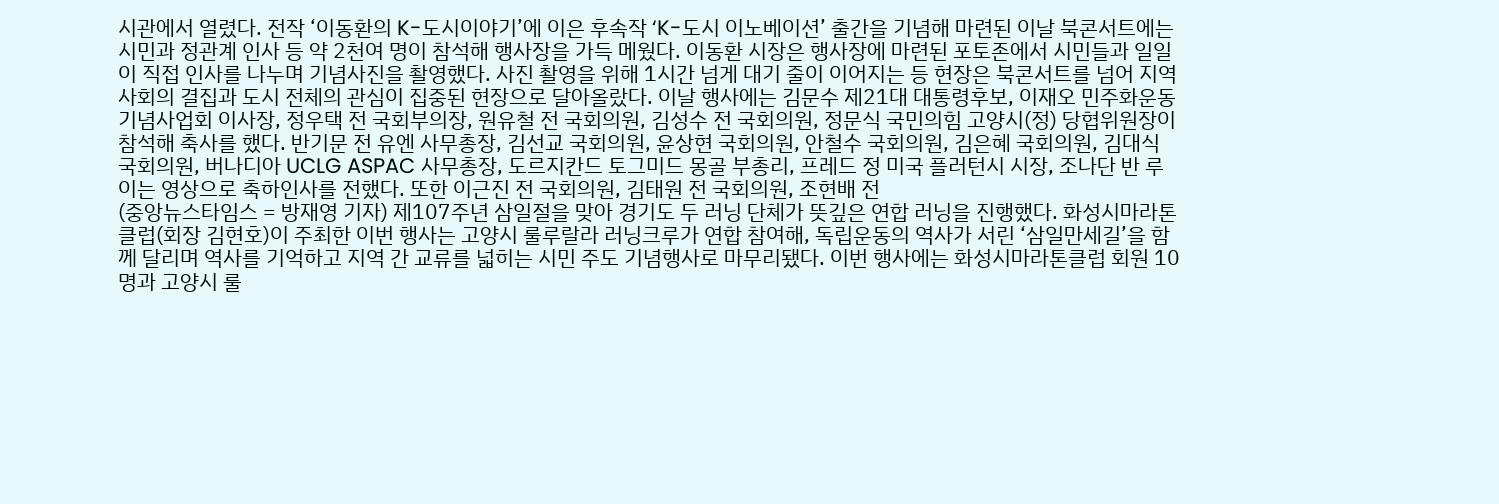시관에서 열렸다. 전작 ‘이동환의 K-도시이야기’에 이은 후속작 ‘K-도시 이노베이션’ 출간을 기념해 마련된 이날 북콘서트에는 시민과 정관계 인사 등 약 2천여 명이 참석해 행사장을 가득 메웠다. 이동환 시장은 행사장에 마련된 포토존에서 시민들과 일일이 직접 인사를 나누며 기념사진을 촬영했다. 사진 촬영을 위해 1시간 넘게 대기 줄이 이어지는 등 현장은 북콘서트를 넘어 지역사회의 결집과 도시 전체의 관심이 집중된 현장으로 달아올랐다. 이날 행사에는 김문수 제21대 대통령후보, 이재오 민주화운동기념사업회 이사장, 정우택 전 국회부의장, 원유철 전 국회의원, 김성수 전 국회의원, 정문식 국민의힘 고양시(정) 당협위원장이 참석해 축사를 했다. 반기문 전 유엔 사무총장, 김선교 국회의원, 윤상현 국회의원, 안철수 국회의원, 김은혜 국회의원, 김대식 국회의원, 버나디아 UCLG ASPAC 사무총장, 도르지칸드 토그미드 몽골 부총리, 프레드 정 미국 플러턴시 시장, 조나단 반 루이는 영상으로 축하인사를 전했다. 또한 이근진 전 국회의원, 김태원 전 국회의원, 조현배 전
(중앙뉴스타임스 = 방재영 기자) 제107주년 삼일절을 맞아 경기도 두 러닝 단체가 뜻깊은 연합 러닝을 진행했다. 화성시마라톤클럽(회장 김현호)이 주최한 이번 행사는 고양시 룰루랄라 러닝크루가 연합 참여해, 독립운동의 역사가 서린 ‘삼일만세길’을 함께 달리며 역사를 기억하고 지역 간 교류를 넓히는 시민 주도 기념행사로 마무리됐다. 이번 행사에는 화성시마라톤클럽 회원 10명과 고양시 룰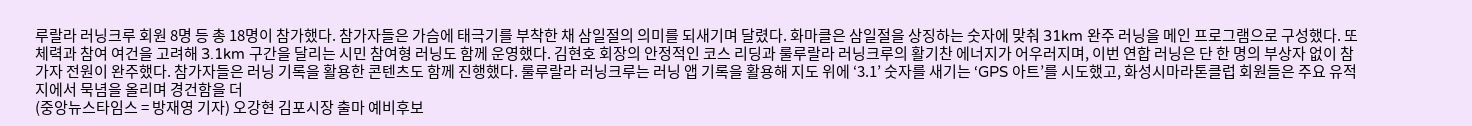루랄라 러닝크루 회원 8명 등 총 18명이 참가했다. 참가자들은 가슴에 태극기를 부착한 채 삼일절의 의미를 되새기며 달렸다. 화마클은 삼일절을 상징하는 숫자에 맞춰 31km 완주 러닝을 메인 프로그램으로 구성했다. 또 체력과 참여 여건을 고려해 3.1km 구간을 달리는 시민 참여형 러닝도 함께 운영했다. 김현호 회장의 안정적인 코스 리딩과 룰루랄라 러닝크루의 활기찬 에너지가 어우러지며, 이번 연합 러닝은 단 한 명의 부상자 없이 참가자 전원이 완주했다. 참가자들은 러닝 기록을 활용한 콘텐츠도 함께 진행했다. 룰루랄라 러닝크루는 러닝 앱 기록을 활용해 지도 위에 ‘3.1’ 숫자를 새기는 ‘GPS 아트’를 시도했고, 화성시마라톤클럽 회원들은 주요 유적지에서 묵념을 올리며 경건함을 더
(중앙뉴스타임스 = 방재영 기자) 오강현 김포시장 출마 예비후보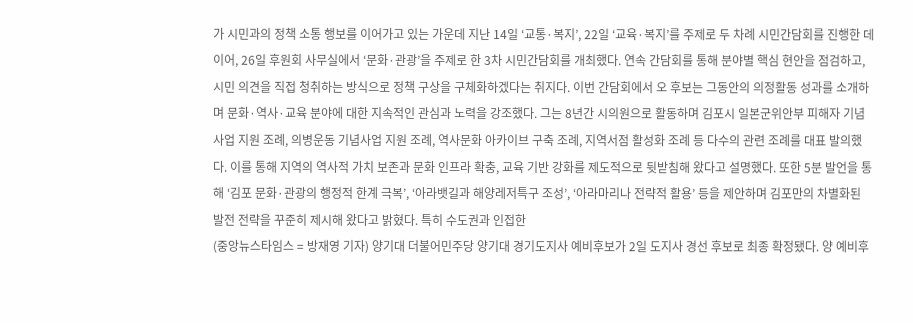가 시민과의 정책 소통 행보를 이어가고 있는 가운데 지난 14일 ‘교통·복지’, 22일 ‘교육·복지’를 주제로 두 차례 시민간담회를 진행한 데 이어, 26일 후원회 사무실에서 ‘문화·관광’을 주제로 한 3차 시민간담회를 개최했다. 연속 간담회를 통해 분야별 핵심 현안을 점검하고, 시민 의견을 직접 청취하는 방식으로 정책 구상을 구체화하겠다는 취지다. 이번 간담회에서 오 후보는 그동안의 의정활동 성과를 소개하며 문화·역사·교육 분야에 대한 지속적인 관심과 노력을 강조했다. 그는 8년간 시의원으로 활동하며 김포시 일본군위안부 피해자 기념사업 지원 조례, 의병운동 기념사업 지원 조례, 역사문화 아카이브 구축 조례, 지역서점 활성화 조례 등 다수의 관련 조례를 대표 발의했다. 이를 통해 지역의 역사적 가치 보존과 문화 인프라 확충, 교육 기반 강화를 제도적으로 뒷받침해 왔다고 설명했다. 또한 5분 발언을 통해 ‘김포 문화·관광의 행정적 한계 극복’, ‘아라뱃길과 해양레저특구 조성’, ‘아라마리나 전략적 활용’ 등을 제안하며 김포만의 차별화된 발전 전략을 꾸준히 제시해 왔다고 밝혔다. 특히 수도권과 인접한
(중앙뉴스타임스 = 방재영 기자) 양기대 더불어민주당 양기대 경기도지사 예비후보가 2일 도지사 경선 후보로 최종 확정됐다. 양 예비후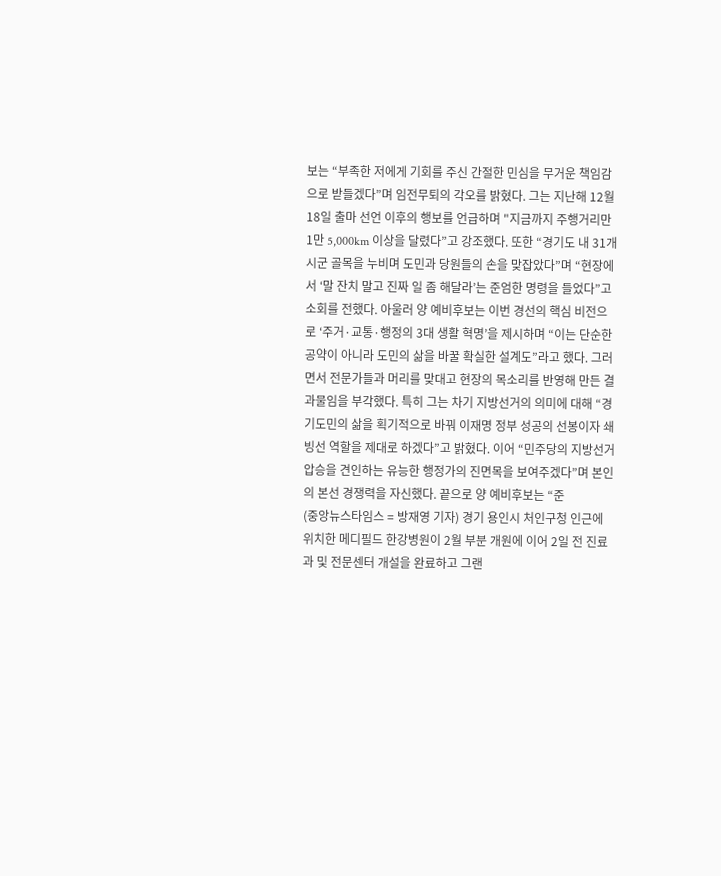보는 “부족한 저에게 기회를 주신 간절한 민심을 무거운 책임감으로 받들겠다”며 임전무퇴의 각오를 밝혔다. 그는 지난해 12월 18일 출마 선언 이후의 행보를 언급하며 "지금까지 주행거리만 1만 5,000km 이상을 달렸다”고 강조했다. 또한 “경기도 내 31개 시군 골목을 누비며 도민과 당원들의 손을 맞잡았다”며 “현장에서 ‘말 잔치 말고 진짜 일 좀 해달라’는 준엄한 명령을 들었다”고 소회를 전했다. 아울러 양 예비후보는 이번 경선의 핵심 비전으로 ‘주거·교통·행정의 3대 생활 혁명’을 제시하며 “이는 단순한 공약이 아니라 도민의 삶을 바꿀 확실한 설계도”라고 했다. 그러면서 전문가들과 머리를 맞대고 현장의 목소리를 반영해 만든 결과물임을 부각했다. 특히 그는 차기 지방선거의 의미에 대해 “경기도민의 삶을 획기적으로 바꿔 이재명 정부 성공의 선봉이자 쇄빙선 역할을 제대로 하겠다”고 밝혔다. 이어 “민주당의 지방선거 압승을 견인하는 유능한 행정가의 진면목을 보여주겠다”며 본인의 본선 경쟁력을 자신했다. 끝으로 양 예비후보는 “준
(중앙뉴스타임스 = 방재영 기자) 경기 용인시 처인구청 인근에 위치한 메디필드 한강병원이 2월 부분 개원에 이어 2일 전 진료과 및 전문센터 개설을 완료하고 그랜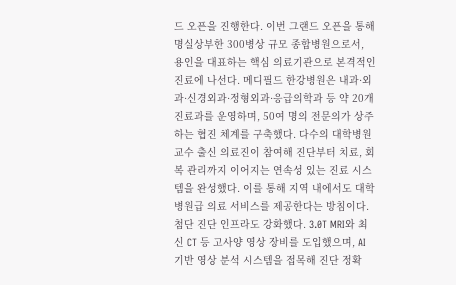드 오픈을 진행한다. 이번 그랜드 오픈을 통해 명실상부한 300병상 규모 종합병원으로서, 용인을 대표하는 핵심 의료기관으로 본격적인 진료에 나선다. 메디필드 한강병원은 내과·외과·신경외과·정형외과·응급의학과 등 약 20개 진료과를 운영하며, 50여 명의 전문의가 상주하는 협진 체계를 구축했다. 다수의 대학병원 교수 출신 의료진이 참여해 진단부터 치료, 회복 관리까지 이어지는 연속성 있는 진료 시스템을 완성했다. 이를 통해 지역 내에서도 대학병원급 의료 서비스를 제공한다는 방침이다. 첨단 진단 인프라도 강화했다. 3.0T MRI와 최신 CT 등 고사양 영상 장비를 도입했으며, AI 기반 영상 분석 시스템을 접목해 진단 정확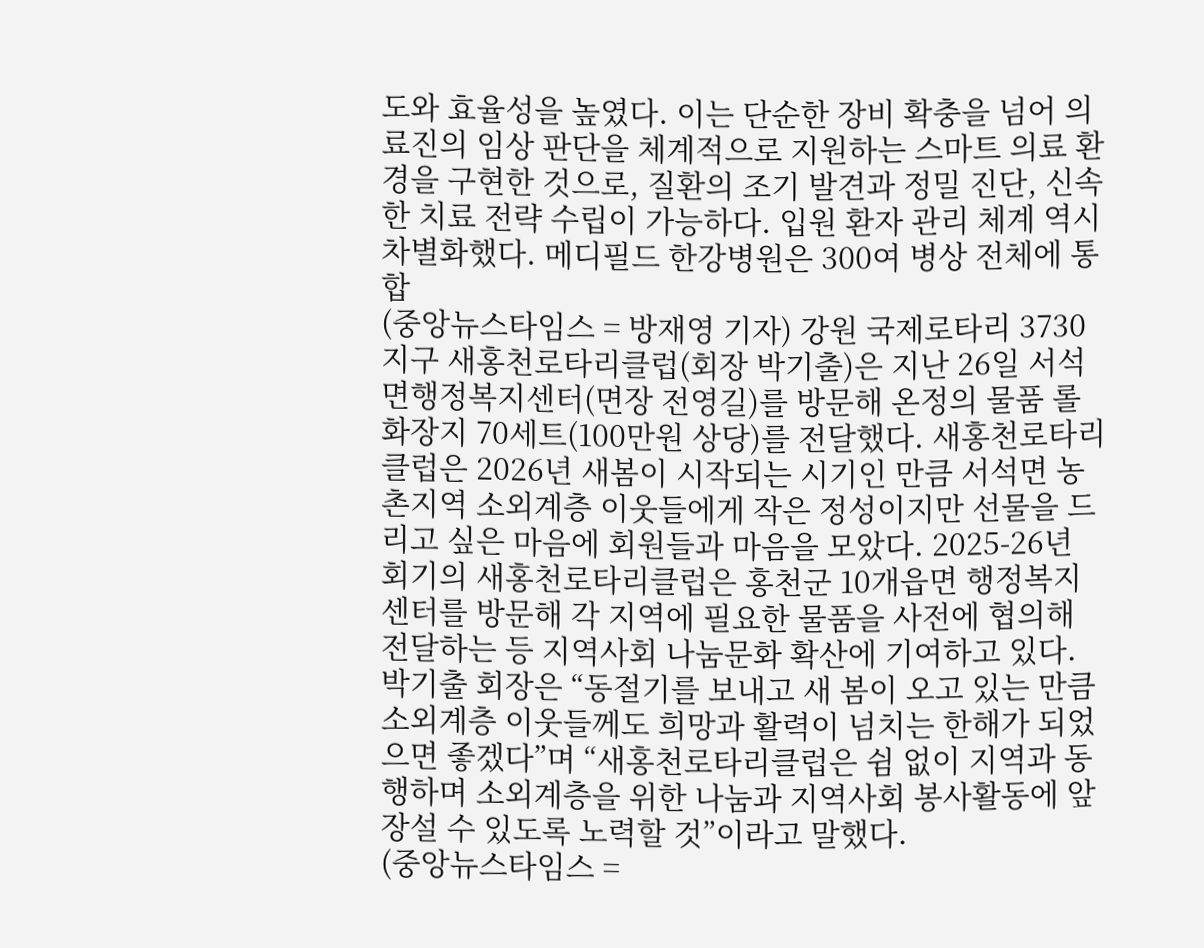도와 효율성을 높였다. 이는 단순한 장비 확충을 넘어 의료진의 임상 판단을 체계적으로 지원하는 스마트 의료 환경을 구현한 것으로, 질환의 조기 발견과 정밀 진단, 신속한 치료 전략 수립이 가능하다. 입원 환자 관리 체계 역시 차별화했다. 메디필드 한강병원은 300여 병상 전체에 통합
(중앙뉴스타임스 = 방재영 기자) 강원 국제로타리 3730지구 새홍천로타리클럽(회장 박기출)은 지난 26일 서석면행정복지센터(면장 전영길)를 방문해 온정의 물품 롤화장지 70세트(100만원 상당)를 전달했다. 새홍천로타리클럽은 2026년 새봄이 시작되는 시기인 만큼 서석면 농촌지역 소외계층 이웃들에게 작은 정성이지만 선물을 드리고 싶은 마음에 회원들과 마음을 모았다. 2025-26년 회기의 새홍천로타리클럽은 홍천군 10개읍면 행정복지센터를 방문해 각 지역에 필요한 물품을 사전에 협의해 전달하는 등 지역사회 나눔문화 확산에 기여하고 있다. 박기출 회장은 “동절기를 보내고 새 봄이 오고 있는 만큼 소외계층 이웃들께도 희망과 활력이 넘치는 한해가 되었으면 좋겠다”며 “새홍천로타리클럽은 쉼 없이 지역과 동행하며 소외계층을 위한 나눔과 지역사회 봉사활동에 앞장설 수 있도록 노력할 것”이라고 말했다.
(중앙뉴스타임스 =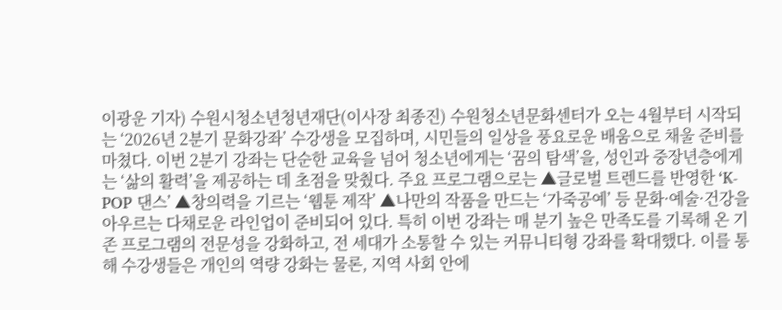이광운 기자) 수원시청소년청년재단(이사장 최종진) 수원청소년문화센터가 오는 4월부터 시작되는 ‘2026년 2분기 문화강좌’ 수강생을 모집하며, 시민들의 일상을 풍요로운 배움으로 채울 준비를 마쳤다. 이번 2분기 강좌는 단순한 교육을 넘어 청소년에게는 ‘꿈의 탐색’을, 성인과 중장년층에게는 ‘삶의 활력’을 제공하는 데 초점을 맞췄다. 주요 프로그램으로는 ▲글로벌 트렌드를 반영한 ‘K-POP 댄스’ ▲창의력을 기르는 ‘웹툰 제작’ ▲나만의 작품을 만드는 ‘가죽공예’ 등 문화·예술·건강을 아우르는 다채로운 라인업이 준비되어 있다. 특히 이번 강좌는 매 분기 높은 만족도를 기록해 온 기존 프로그램의 전문성을 강화하고, 전 세대가 소통할 수 있는 커뮤니티형 강좌를 확대했다. 이를 통해 수강생들은 개인의 역량 강화는 물론, 지역 사회 안에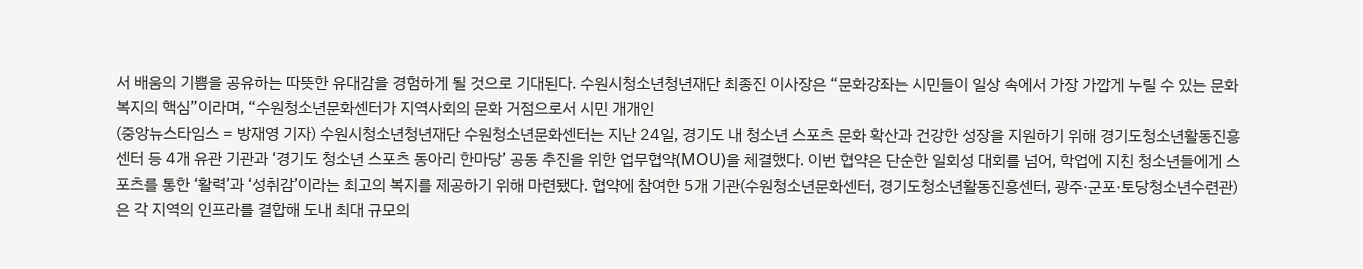서 배움의 기쁨을 공유하는 따뜻한 유대감을 경험하게 될 것으로 기대된다. 수원시청소년청년재단 최종진 이사장은 “문화강좌는 시민들이 일상 속에서 가장 가깝게 누릴 수 있는 문화 복지의 핵심”이라며, “수원청소년문화센터가 지역사회의 문화 거점으로서 시민 개개인
(중앙뉴스타임스 = 방재영 기자) 수원시청소년청년재단 수원청소년문화센터는 지난 24일, 경기도 내 청소년 스포츠 문화 확산과 건강한 성장을 지원하기 위해 경기도청소년활동진흥센터 등 4개 유관 기관과 ‘경기도 청소년 스포츠 동아리 한마당’ 공동 추진을 위한 업무협약(MOU)을 체결했다. 이번 협약은 단순한 일회성 대회를 넘어, 학업에 지친 청소년들에게 스포츠를 통한 ‘활력’과 ‘성취감’이라는 최고의 복지를 제공하기 위해 마련됐다. 협약에 참여한 5개 기관(수원청소년문화센터, 경기도청소년활동진흥센터, 광주·군포·토당청소년수련관)은 각 지역의 인프라를 결합해 도내 최대 규모의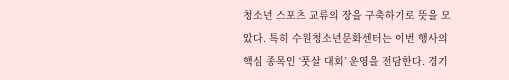청소년 스포츠 교류의 장을 구축하기로 뜻을 모았다. 특히 수원청소년문화센터는 이번 행사의 핵심 종목인 ‘풋살 대회’ 운영을 전담한다. 경기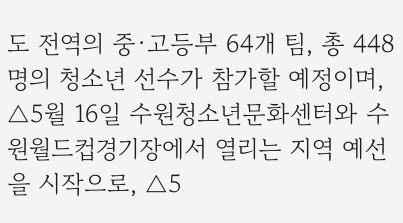도 전역의 중·고등부 64개 팀, 총 448명의 청소년 선수가 참가할 예정이며, △5월 16일 수원청소년문화센터와 수원월드컵경기장에서 열리는 지역 예선을 시작으로, △5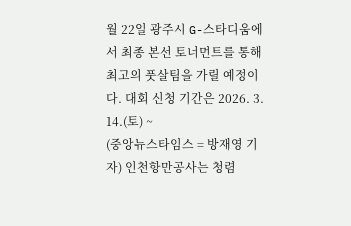월 22일 광주시 G-스타디움에서 최종 본선 토너먼트를 통해 최고의 풋살팀을 가릴 예정이다. 대회 신청 기간은 2026. 3. 14.(토) ~
(중앙뉴스타임스 = 방재영 기자) 인천항만공사는 청렴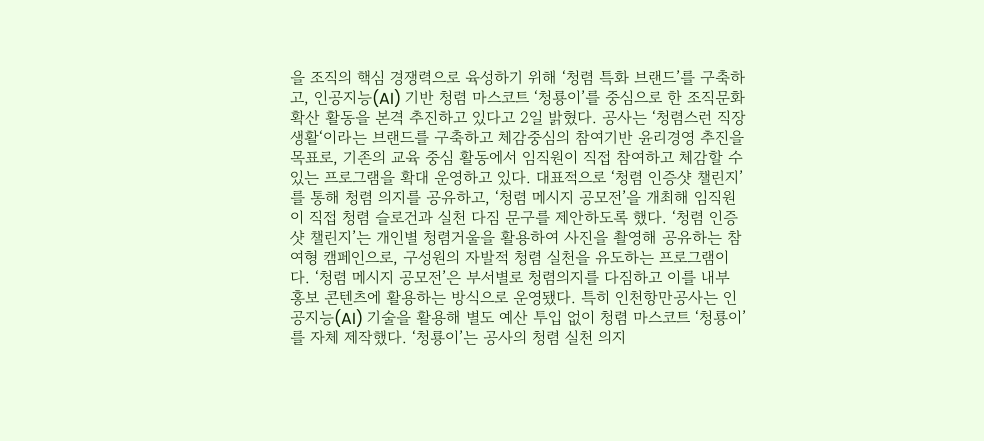을 조직의 핵심 경쟁력으로 육성하기 위해 ‘청렴 특화 브랜드’를 구축하고, 인공지능(AI) 기반 청렴 마스코트 ‘청룡이’를 중심으로 한 조직문화 확산 활동을 본격 추진하고 있다고 2일 밝혔다. 공사는 ‘청렴스런 직장생활‘이라는 브랜드를 구축하고 체감중심의 참여기반 윤리경영 추진을 목표로, 기존의 교육 중심 활동에서 임직원이 직접 참여하고 체감할 수 있는 프로그램을 확대 운영하고 있다. 대표적으로 ‘청렴 인증샷 챌린지’를 통해 청렴 의지를 공유하고, ‘청렴 메시지 공모전’을 개최해 임직원이 직접 청렴 슬로건과 실천 다짐 문구를 제안하도록 했다. ‘청렴 인증샷 챌린지’는 개인별 청렴거울을 활용하여 사진을 촬영해 공유하는 참여형 캠페인으로, 구성원의 자발적 청렴 실천을 유도하는 프로그램이다. ‘청렴 메시지 공모전’은 부서별로 청렴의지를 다짐하고 이를 내부 홍보 콘텐츠에 활용하는 방식으로 운영됐다. 특히 인천항만공사는 인공지능(AI) 기술을 활용해 별도 예산 투입 없이 청렴 마스코트 ‘청룡이’를 자체 제작했다. ‘청룡이’는 공사의 청렴 실천 의지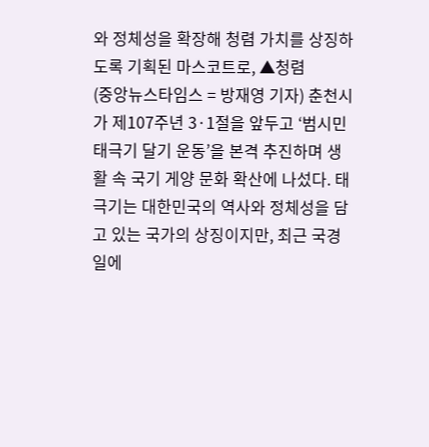와 정체성을 확장해 청렴 가치를 상징하도록 기획된 마스코트로, ▲청렴
(중앙뉴스타임스 = 방재영 기자) 춘천시가 제107주년 3·1절을 앞두고 ‘범시민 태극기 달기 운동’을 본격 추진하며 생활 속 국기 게양 문화 확산에 나섰다. 태극기는 대한민국의 역사와 정체성을 담고 있는 국가의 상징이지만, 최근 국경일에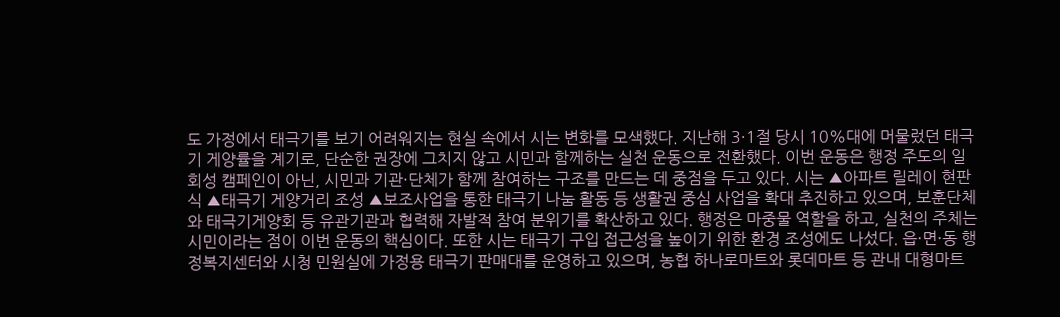도 가정에서 태극기를 보기 어려워지는 현실 속에서 시는 변화를 모색했다. 지난해 3·1절 당시 10%대에 머물렀던 태극기 게양률을 계기로, 단순한 권장에 그치지 않고 시민과 함께하는 실천 운동으로 전환했다. 이번 운동은 행정 주도의 일회성 캠페인이 아닌, 시민과 기관·단체가 함께 참여하는 구조를 만드는 데 중점을 두고 있다. 시는 ▲아파트 릴레이 현판식 ▲태극기 게양거리 조성 ▲보조사업을 통한 태극기 나눔 활동 등 생활권 중심 사업을 확대 추진하고 있으며, 보훈단체와 태극기게양회 등 유관기관과 협력해 자발적 참여 분위기를 확산하고 있다. 행정은 마중물 역할을 하고, 실천의 주체는 시민이라는 점이 이번 운동의 핵심이다. 또한 시는 태극기 구입 접근성을 높이기 위한 환경 조성에도 나섰다. 읍·면·동 행정복지센터와 시청 민원실에 가정용 태극기 판매대를 운영하고 있으며, 농협 하나로마트와 롯데마트 등 관내 대형마트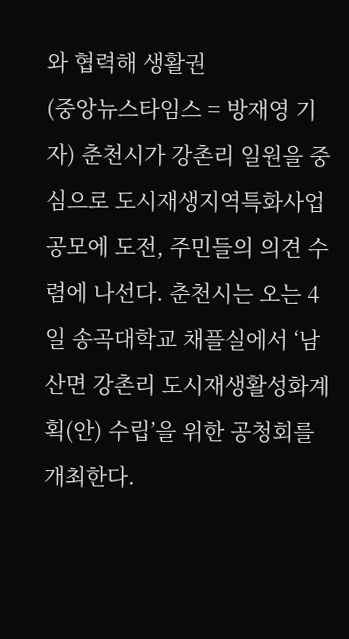와 협력해 생활권
(중앙뉴스타임스 = 방재영 기자) 춘천시가 강촌리 일원을 중심으로 도시재생지역특화사업 공모에 도전, 주민들의 의견 수렴에 나선다. 춘천시는 오는 4일 송곡대학교 채플실에서 ‘남산면 강촌리 도시재생활성화계획(안) 수립’을 위한 공청회를 개최한다.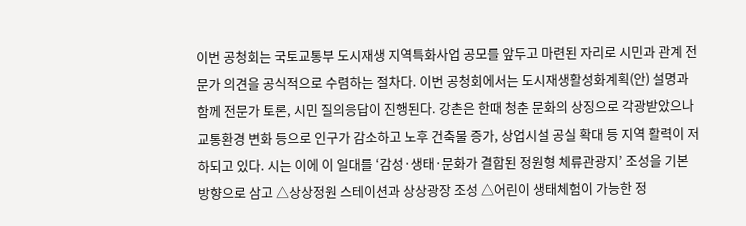이번 공청회는 국토교통부 도시재생 지역특화사업 공모를 앞두고 마련된 자리로 시민과 관계 전문가 의견을 공식적으로 수렴하는 절차다. 이번 공청회에서는 도시재생활성화계획(안) 설명과 함께 전문가 토론, 시민 질의응답이 진행된다. 강촌은 한때 청춘 문화의 상징으로 각광받았으나 교통환경 변화 등으로 인구가 감소하고 노후 건축물 증가, 상업시설 공실 확대 등 지역 활력이 저하되고 있다. 시는 이에 이 일대를 ‘감성·생태·문화가 결합된 정원형 체류관광지’ 조성을 기본 방향으로 삼고 △상상정원 스테이션과 상상광장 조성 △어린이 생태체험이 가능한 정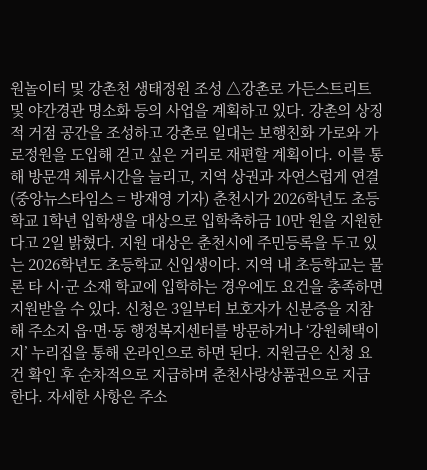원놀이터 및 강촌천 생태정원 조성 △강촌로 가든스트리트 및 야간경관 명소화 등의 사업을 계획하고 있다. 강촌의 상징적 거점 공간을 조성하고 강촌로 일대는 보행친화 가로와 가로정원을 도입해 걷고 싶은 거리로 재편할 계획이다. 이를 통해 방문객 체류시간을 늘리고, 지역 상권과 자연스럽게 연결
(중앙뉴스타임스 = 방재영 기자) 춘천시가 2026학년도 초등학교 1학년 입학생을 대상으로 입학축하금 10만 원을 지원한다고 2일 밝혔다. 지원 대상은 춘천시에 주민등록을 두고 있는 2026학년도 초등학교 신입생이다. 지역 내 초등학교는 물론 타 시·군 소재 학교에 입학하는 경우에도 요건을 충족하면 지원받을 수 있다. 신청은 3일부터 보호자가 신분증을 지참해 주소지 읍·면·동 행정복지센터를 방문하거나 ‘강원혜택이지’ 누리집을 통해 온라인으로 하면 된다. 지원금은 신청 요건 확인 후 순차적으로 지급하며 춘천사랑상품권으로 지급한다. 자세한 사항은 주소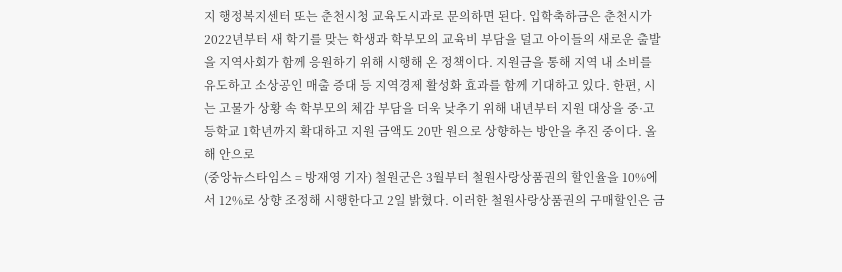지 행정복지센터 또는 춘천시청 교육도시과로 문의하면 된다. 입학축하금은 춘천시가 2022년부터 새 학기를 맞는 학생과 학부모의 교육비 부담을 덜고 아이들의 새로운 출발을 지역사회가 함께 응원하기 위해 시행해 온 정책이다. 지원금을 통해 지역 내 소비를 유도하고 소상공인 매출 증대 등 지역경제 활성화 효과를 함께 기대하고 있다. 한편, 시는 고물가 상황 속 학부모의 체감 부담을 더욱 낮추기 위해 내년부터 지원 대상을 중·고등학교 1학년까지 확대하고 지원 금액도 20만 원으로 상향하는 방안을 추진 중이다. 올해 안으로
(중앙뉴스타임스 = 방재영 기자) 철원군은 3월부터 철원사랑상품권의 할인율을 10%에서 12%로 상향 조정해 시행한다고 2일 밝혔다. 이러한 철원사랑상품권의 구매할인은 금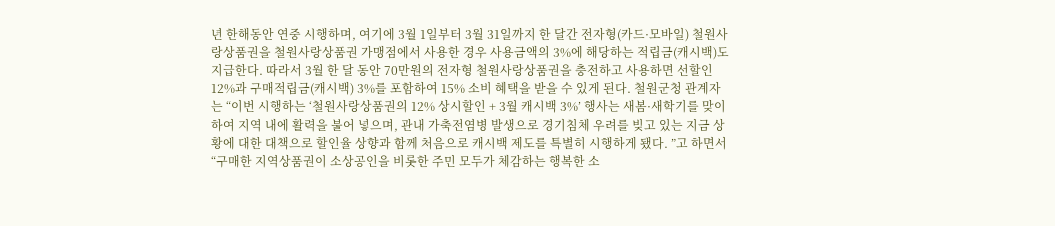년 한해동안 연중 시행하며, 여기에 3월 1일부터 3월 31일까지 한 달간 전자형(카드·모바일) 철원사랑상품권을 철원사랑상품권 가맹점에서 사용한 경우 사용금액의 3%에 해당하는 적립금(캐시백)도 지급한다. 따라서 3월 한 달 동안 70만원의 전자형 철원사랑상품권을 충전하고 사용하면 선할인 12%과 구매적립금(캐시백) 3%를 포함하여 15% 소비 혜택을 받을 수 있게 된다. 철원군청 관계자는 “이번 시행하는 ‘철원사랑상품권의 12% 상시할인 + 3월 캐시백 3%’ 행사는 새봄·새학기를 맞이하여 지역 내에 활력을 불어 넣으며, 관내 가축전염병 발생으로 경기침체 우려를 빚고 있는 지금 상황에 대한 대책으로 할인율 상향과 함께 처음으로 캐시백 제도를 특별히 시행하게 됐다. ”고 하면서 “구매한 지역상품권이 소상공인을 비롯한 주민 모두가 체감하는 행복한 소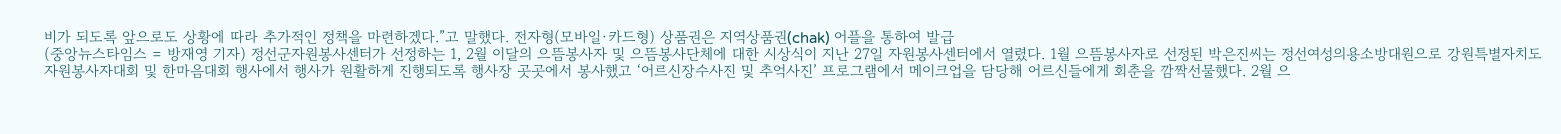비가 되도록 앞으로도 상황에 따라 추가적인 정책을 마련하겠다.”고 말했다. 전자형(모바일·카드형) 상품권은 지역상품권(chak) 어플을 통하여 발급
(중앙뉴스타임스 = 방재영 기자) 정선군자원봉사센터가 선정하는 1, 2월 이달의 으뜸봉사자 및 으뜸봉사단체에 대한 시상식이 지난 27일 자원봉사센터에서 열렸다. 1월 으뜸봉사자로 선정된 박은진씨는 정선여성의용소방대원으로 강원특별자치도 자원봉사자대회 및 한마음대회 행사에서 행사가 원활하게 진행되도록 행사장 곳곳에서 봉사했고 ‘어르신장수사진 및 추억사진’ 프로그램에서 메이크업을 담당해 어르신들에게 회춘을 깜짝선물했다. 2월 으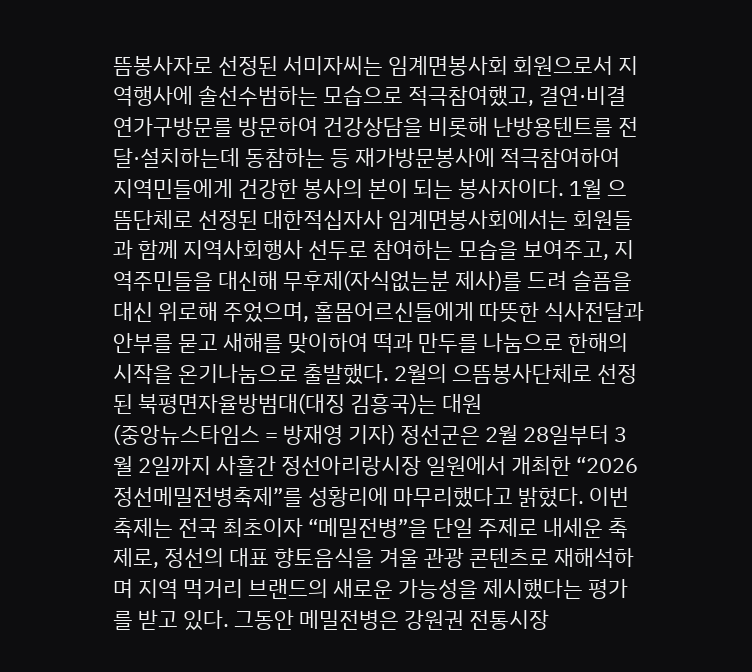뜸봉사자로 선정된 서미자씨는 임계면봉사회 회원으로서 지역행사에 솔선수범하는 모습으로 적극참여했고, 결연·비결연가구방문를 방문하여 건강상담을 비롯해 난방용텐트를 전달·설치하는데 동참하는 등 재가방문봉사에 적극참여하여 지역민들에게 건강한 봉사의 본이 되는 봉사자이다. 1월 으뜸단체로 선정된 대한적십자사 임계면봉사회에서는 회원들과 함께 지역사회행사 선두로 참여하는 모습을 보여주고, 지역주민들을 대신해 무후제(자식없는분 제사)를 드려 슬픔을 대신 위로해 주었으며, 홀몸어르신들에게 따뜻한 식사전달과 안부를 묻고 새해를 맞이하여 떡과 만두를 나눔으로 한해의 시작을 온기나눔으로 출발했다. 2월의 으뜸봉사단체로 선정된 북평면자율방범대(대징 김흥국)는 대원
(중앙뉴스타임스 = 방재영 기자) 정선군은 2월 28일부터 3월 2일까지 사흘간 정선아리랑시장 일원에서 개최한 “2026 정선메밀전병축제”를 성황리에 마무리했다고 밝혔다. 이번 축제는 전국 최초이자 “메밀전병”을 단일 주제로 내세운 축제로, 정선의 대표 향토음식을 겨울 관광 콘텐츠로 재해석하며 지역 먹거리 브랜드의 새로운 가능성을 제시했다는 평가를 받고 있다. 그동안 메밀전병은 강원권 전통시장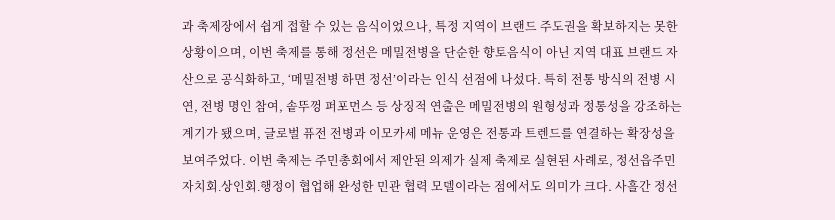과 축제장에서 쉽게 접할 수 있는 음식이었으나, 특정 지역이 브랜드 주도권을 확보하지는 못한 상황이으며, 이번 축제를 통해 정선은 메밀전병을 단순한 향토음식이 아닌 지역 대표 브랜드 자산으로 공식화하고, ‘메밀전병 하면 정선’이라는 인식 선점에 나섰다. 특히 전통 방식의 전병 시연, 전병 명인 참여, 솥뚜껑 퍼포먼스 등 상징적 연출은 메밀전병의 원형성과 정통성을 강조하는 계기가 됐으며, 글로벌 퓨전 전병과 이모카세 메뉴 운영은 전통과 트렌드를 연결하는 확장성을 보여주었다. 이번 축제는 주민총회에서 제안된 의제가 실제 축제로 실현된 사례로, 정선읍주민자치회․상인회․행정이 협업해 완성한 민관 협력 모델이라는 점에서도 의미가 크다. 사흘간 정선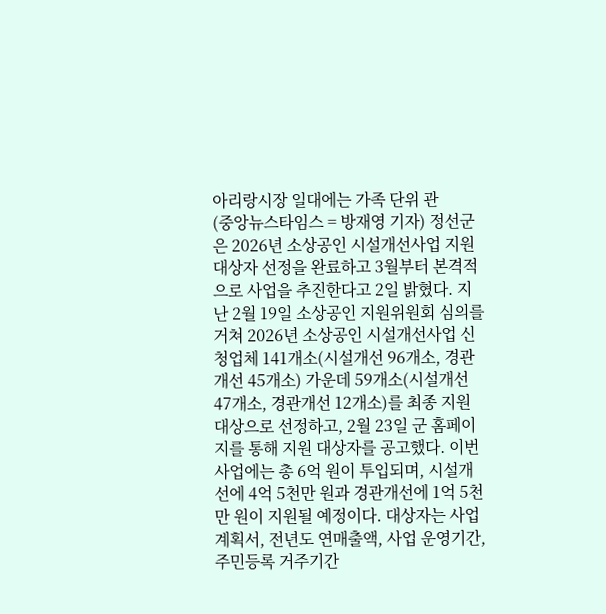아리랑시장 일대에는 가족 단위 관
(중앙뉴스타임스 = 방재영 기자) 정선군은 2026년 소상공인 시설개선사업 지원 대상자 선정을 완료하고 3월부터 본격적으로 사업을 추진한다고 2일 밝혔다. 지난 2월 19일 소상공인 지원위원회 심의를 거쳐 2026년 소상공인 시설개선사업 신청업체 141개소(시설개선 96개소, 경관개선 45개소) 가운데 59개소(시설개선 47개소, 경관개선 12개소)를 최종 지원 대상으로 선정하고, 2월 23일 군 홈페이지를 통해 지원 대상자를 공고했다. 이번 사업에는 총 6억 원이 투입되며, 시설개선에 4억 5천만 원과 경관개선에 1억 5천만 원이 지원될 예정이다. 대상자는 사업계획서, 전년도 연매출액, 사업 운영기간, 주민등록 거주기간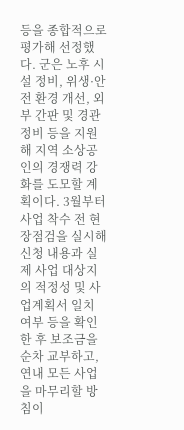등을 종합적으로 평가해 선정했다. 군은 노후 시설 정비, 위생·안전 환경 개선, 외부 간판 및 경관 정비 등을 지원해 지역 소상공인의 경쟁력 강화를 도모할 계획이다. 3월부터 사업 착수 전 현장점검을 실시해 신청 내용과 실제 사업 대상지의 적정성 및 사업계획서 일치 여부 등을 확인한 후 보조금을 순차 교부하고, 연내 모든 사업을 마무리할 방침이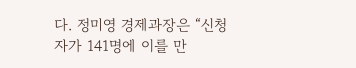다. 정미영 경제과장은 “신청자가 141명에 이를 만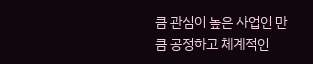큼 관심이 높은 사업인 만큼 공정하고 체계적인